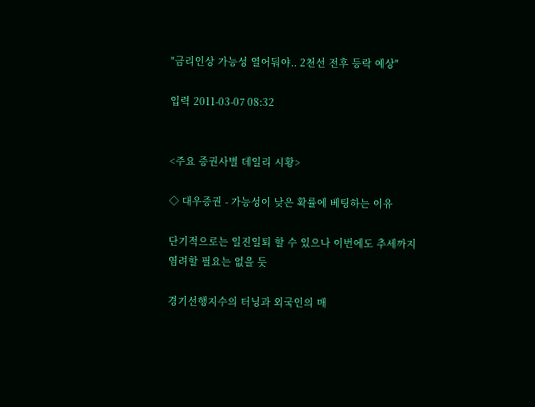"금리인상 가능성 열어둬야.. 2천선 전후 등락 예상"

입력 2011-03-07 08:32


<주요 증권사별 데일리 시황>

◇ 대우증권 - 가능성이 낮은 확률에 베팅하는 이유

단기적으로는 일진일퇴 할 수 있으나 이번에도 추세까지 염려할 필요는 없을 듯

경기선행지수의 터닝과 외국인의 매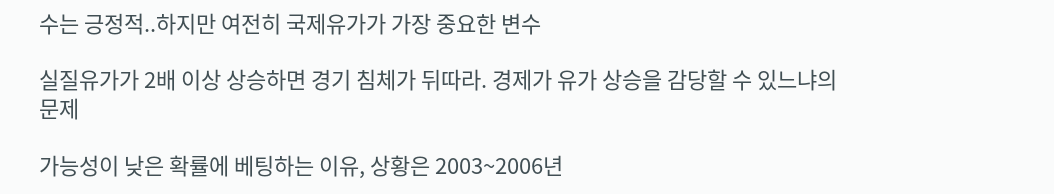수는 긍정적..하지만 여전히 국제유가가 가장 중요한 변수

실질유가가 2배 이상 상승하면 경기 침체가 뒤따라. 경제가 유가 상승을 감당할 수 있느냐의 문제

가능성이 낮은 확률에 베팅하는 이유, 상황은 2003~2006년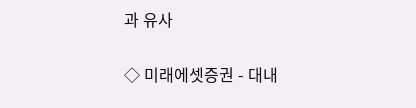과 유사

◇ 미래에셋증권 - 대내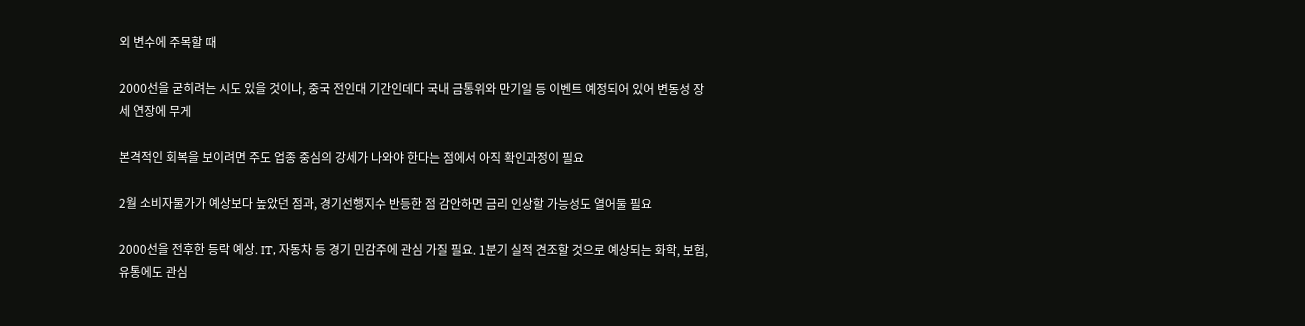외 변수에 주목할 때

2000선을 굳히려는 시도 있을 것이나, 중국 전인대 기간인데다 국내 금통위와 만기일 등 이벤트 예정되어 있어 변동성 장세 연장에 무게

본격적인 회복을 보이려면 주도 업종 중심의 강세가 나와야 한다는 점에서 아직 확인과정이 필요

2월 소비자물가가 예상보다 높았던 점과, 경기선행지수 반등한 점 감안하면 금리 인상할 가능성도 열어둘 필요

2000선을 전후한 등락 예상. IT, 자동차 등 경기 민감주에 관심 가질 필요. 1분기 실적 견조할 것으로 예상되는 화학, 보험, 유통에도 관심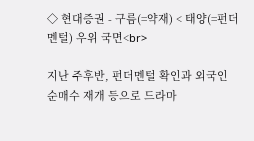◇ 현대증권 - 구름(=약재) < 태양(=펀더멘털) 우위 국면<br>

지난 주후반, 펀더멘털 확인과 외국인 순매수 재개 등으로 드라마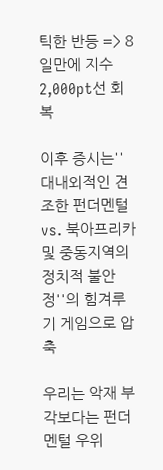틱한 반등 => 8일만에 지수 2,000pt선 회복

이후 증시는''대내외적인 견조한 펀더멘털 vs. 북아프리카 및 중동지역의 정치적 불안정''의 힘겨루기 게임으로 압축

우리는 악재 부각보다는 펀더멘털 우위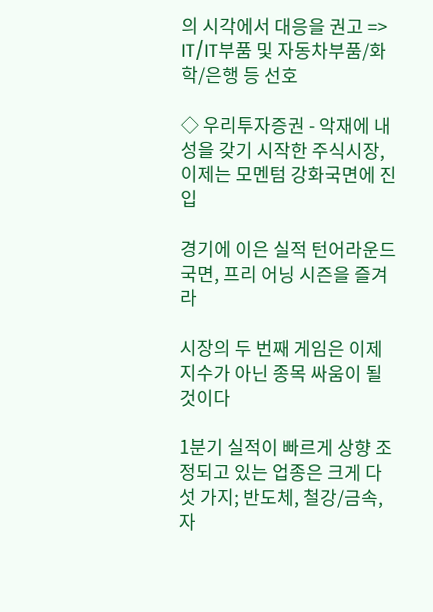의 시각에서 대응을 권고 => IT/IT부품 및 자동차부품/화학/은행 등 선호

◇ 우리투자증권 - 악재에 내성을 갖기 시작한 주식시장, 이제는 모멘텀 강화국면에 진입

경기에 이은 실적 턴어라운드 국면, 프리 어닝 시즌을 즐겨라

시장의 두 번째 게임은 이제 지수가 아닌 종목 싸움이 될 것이다

1분기 실적이 빠르게 상향 조정되고 있는 업종은 크게 다섯 가지; 반도체, 철강/금속, 자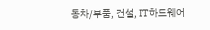동차/부품, 건설, IT하드웨어